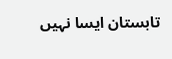تابستان ایسا نہیں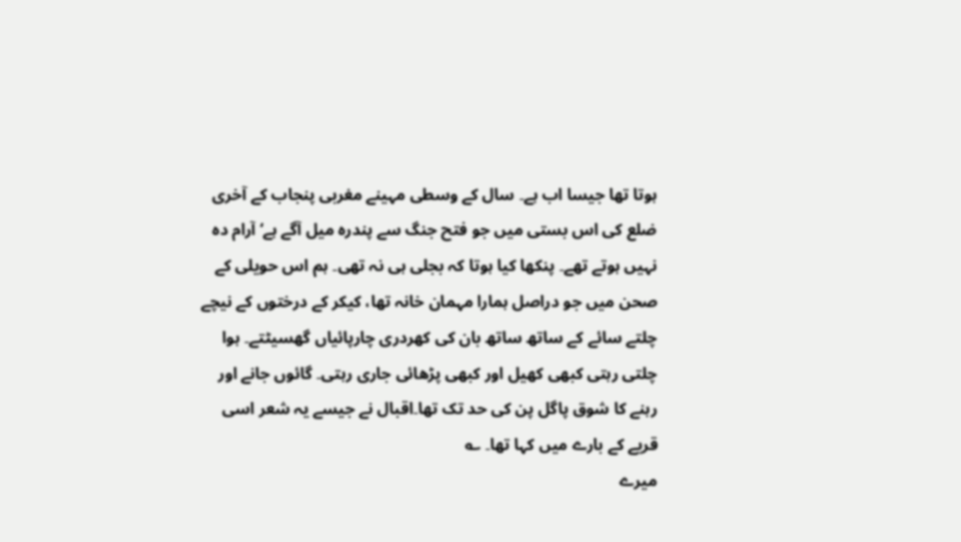ہوتا تھا جیسا اب ہے۔ سال کے وسطی مہینے مغربی پنجاب کے آخری ضلع کی اس بستی میں جو فتح جنگ سے پندرہ میل آگے ہے‘ آرام دہ نہیں ہوتے تھے۔ پنکھا کیا ہوتا کہ بجلی ہی نہ تھی۔ ہم اس حویلی کے صحن میں جو دراصل ہمارا مہمان خانہ تھا، کیکر کے درختوں کے نیچے چلتے سائے کے ساتھ ساتھ بان کی کھردری چارپائیاں گھسیٹتے۔ ہوا چلتی رہتی کبھی کھیل اور کبھی پڑھائی جاری رہتی۔ گائوں جانے اور رہنے کا شوق پاگل پن کی حد تک تھا۔اقبال نے جیسے یہ شعر اسی قریے کے بارے میں کہا تھا۔ ؎
میرے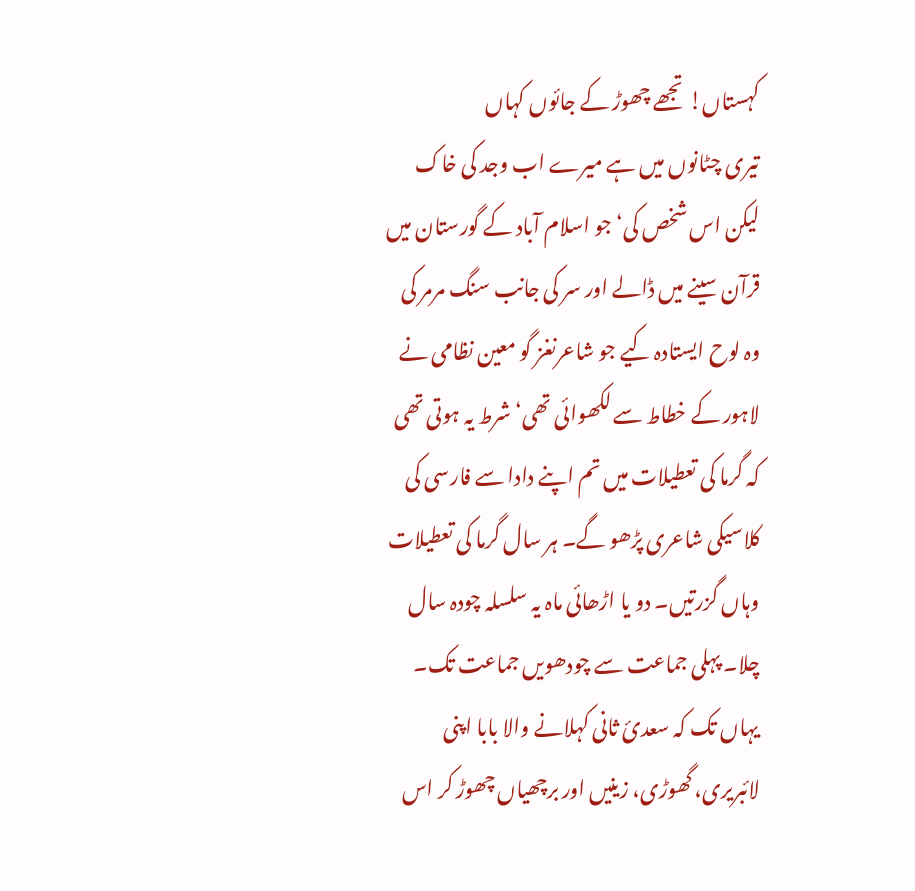کہستاں! تجھے چھوڑ کے جائوں کہاں
تیری چٹانوں میں ہے میرے اب وجد کی خاک
لیکن اس شخص کی‘ جو اسلام آباد کے گورستان میں قرآن سینے میں ڈالے اور سر کی جانب سنگ مرمر کی وہ لوح ایستادہ کیے جو شاعرنغز گو معین نظامی نے لاہور کے خطاط سے لکھوائی تھی‘ شرط یہ ہوتی تھی کہ گرما کی تعطیلات میں تم اپنے دادا سے فارسی کی کلاسیکی شاعری پڑھو گے۔ ہر سال گرما کی تعطیلات وہاں گزرتیں۔ دو یا اڑھائی ماہ یہ سلسلہ چودہ سال چلا۔ پہلی جماعت سے چودھویں جماعت تک۔ یہاں تک کہ سعدیٔ ثانی کہلانے والا بابا اپنی لائبریری، گھوڑی، زینیں اور برچھیاں چھوڑ کر اس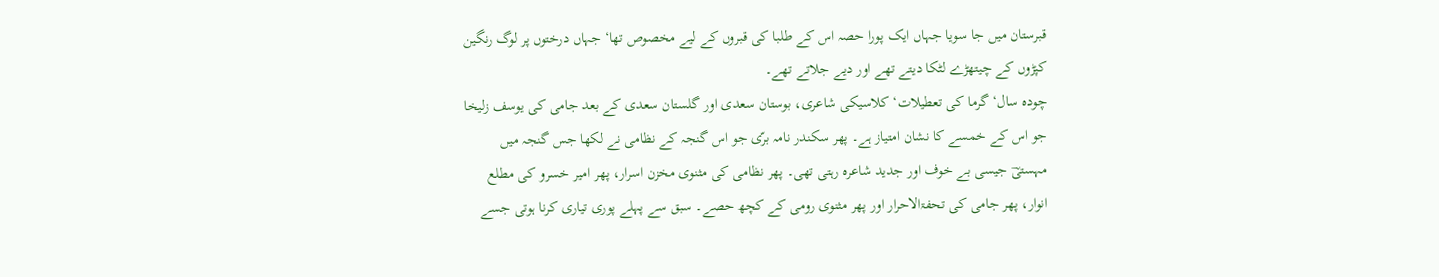قبرستان میں جا سویا جہاں ایک پورا حصہ اس کے طلبا کی قبروں کے لیے مخصوص تھا‘ جہاں درختوں پر لوگ رنگین کپڑوں کے چیتھڑے لٹکا دیتے تھے اور دیے جلاتے تھے۔
چودہ سال‘ گرما کی تعطیلات‘ کلاسیکی شاعری، بوستان سعدی اور گلستان سعدی کے بعد جامی کی یوسف زلیخا جو اس کے خمسے کا نشان امتیاز ہے۔ پھر سکندر نامہ برّی جو اس گنجہ کے نظامی نے لکھا جس گنجہ میں مہستیؔ جیسی بے خوف اور جدید شاعرہ رہتی تھی۔ پھر نظامی کی مثنوی مخزن اسرار، پھر امیر خسرو کی مطلع انوار، پھر جامی کی تحفۃالاحرار اور پھر مثنوی رومی کے کچھ حصے۔ سبق سے پہلے پوری تیاری کرنا ہوتی جسے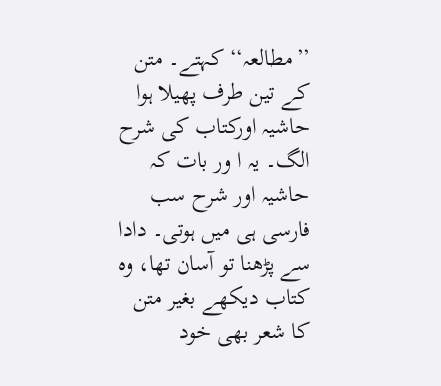’’مطالعہ‘‘ کہتے۔ متن کے تین طرف پھیلا ہوا حاشیہ اورکتاب کی شرح الگ۔ یہ ا ور بات کہ حاشیہ اور شرح سب فارسی ہی میں ہوتی۔ دادا سے پڑھنا تو آسان تھا، وہ کتاب دیکھے بغیر متن کا شعر بھی خود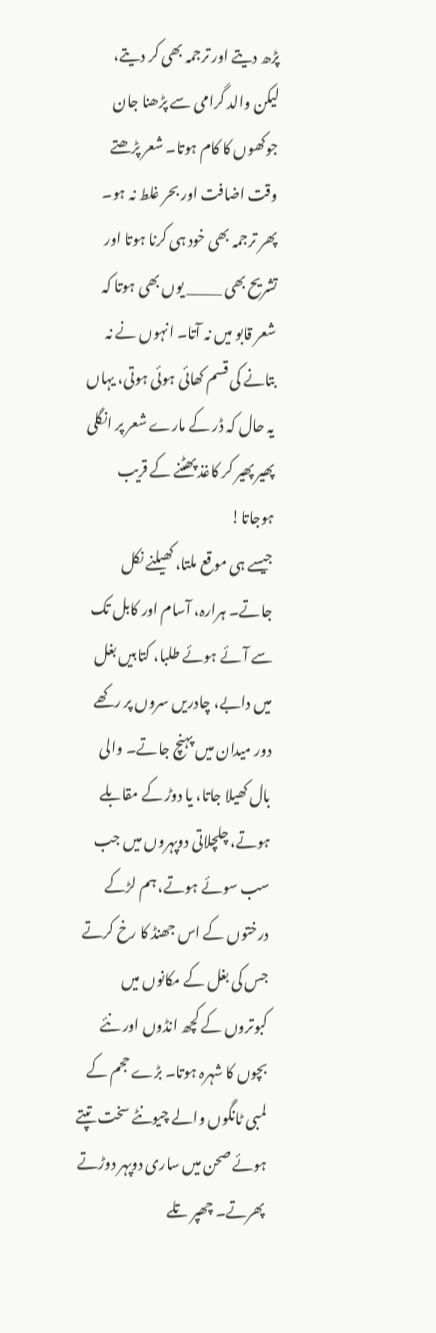پڑھ دیتے اور ترجمہ بھی کر دیتے، لیکن والد گرامی سے پڑھنا جان جوکھوں کا کام ہوتا۔ شعر پڑھتے وقت اضافت اور بحر غلط نہ ہو۔ پھر ترجمہ بھی خود ہی کرنا ہوتا اور تشریح بھی _____ یوں بھی ہوتا کہ شعر قابو میں نہ آتا۔ انہوں نے نہ بتانے کی قسم کھائی ہوئی ہوتی، یہاں یہ حال کہ ڈر کے مارے شعر پر انگلی پھیر پھیر کر کاغذ پھٹنے کے قریب ہوجاتا!
جیسے ہی موقع ملتا، کھیلنے نکل جاتے۔ ہرارہ، آسام اور کابل تک سے آئے ہوئے طلبا، کتابیں بغل میں دابے، چادریں سروں پر رکھے دور میدان میں پہنچ جاتے۔ والی بال کھیلا جاتا، یا دوڑ کے مقابلے ہوتے، چلچلاتی دوپہروں میں جب سب سوئے ہوتے، ہم لڑکے درختوں کے اس جھنڈ کا رخ کرتے جس کی بغل کے مکانوں میں کبوتروں کے کچھ انڈوں اور نئے بچوں کا شہرہ ہوتا۔ بڑے حجم کے لمبی ٹانگوں والے چیونٹے سخت تپتے ہوئے صحن میں ساری دوپہر دوڑتے پھرتے۔ چھپر تلے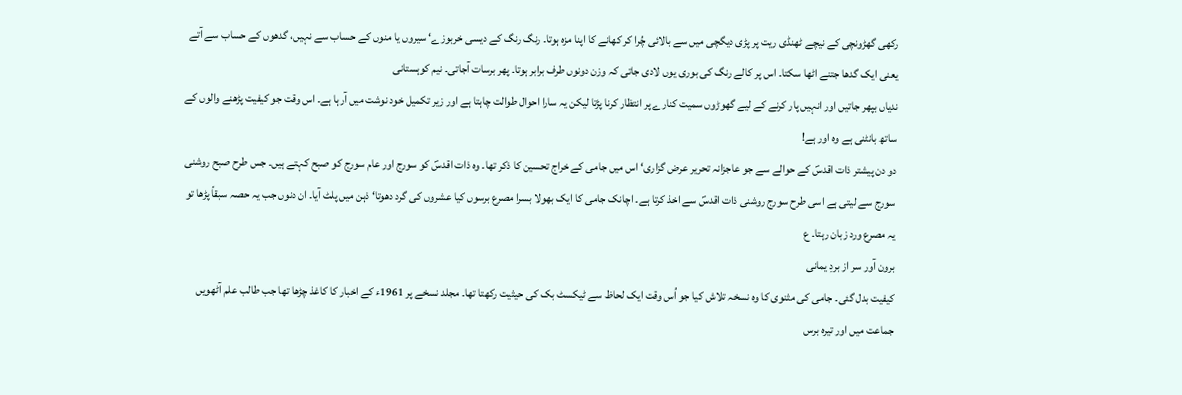رکھی گھڑونچی کے نیچے ٹھنڈی ریت پر پڑی دیگچی میں سے بالائی چُرا کر کھانے کا اپنا مزہ ہوتا۔ رنگ رنگ کے دیسی خربوزے‘ سیروں یا منوں کے حساب سے نہیں، گدھوں کے حساب سے آتے یعنی ایک گدھا جتنے اٹھا سکتا۔ اس پر کالے رنگ کی بوری یوں لادی جاتی کہ وزن دونوں طرف برابر ہوتا۔ پھر برسات آجاتی۔ نیم کوہستانی
ندیاں بپھر جاتیں اور انہیں پار کرنے کے لیے گھوڑوں سمیت کنارے پر انتظار کرنا پڑتا لیکن یہ سارا احوال طوالت چاہتا ہے اور زیر تکمیل خود نوشت میں آرہا ہے۔ اس وقت جو کیفیت پڑھنے والوں کے ساتھ بانٹنی ہے وہ اور ہے!
دو دن پیشتر ذات اقدسؐ کے حوالے سے جو عاجزانہ تحریر عرض گزاری‘ اس میں جامی کے خراج تحسین کا ذکر تھا۔ وہ ذات اقدسؐ کو سورج اور عام سورج کو صبح کہتے ہیں۔ جس طرح صبح روشنی سورج سے لیتی ہے اسی طرح سورج روشنی ذات اقدسؐ سے اخذ کرتا ہے۔ اچانک جامی کا ایک بھولا بسرا مصرع برسوں کیا عشروں کی گرد دھوتا‘ ذہن میں پلٹ آیا۔ ان دنوں جب یہ حصہ سبقاً پڑھا تو یہ مصرع ورد زبان رہتا۔ ع
برون آور سر از بردِ یمانی
کیفیت بدل گئی۔ جامی کی مثنوی کا وہ نسخہ تلاش کیا جو اُس وقت ایک لحاظ سے ٹیکسٹ بک کی حیثیت رکھتا تھا۔ مجلد نسخے پر 1961ء کے اخبار کا کاغذ چڑھا تھا جب طالب علم آٹھویں جماعت میں اور تیرہ برس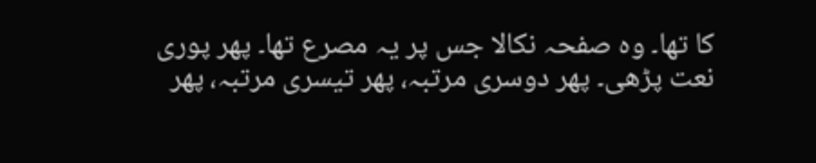کا تھا۔ وہ صفحہ نکالا جس پر یہ مصرع تھا۔ پھر پوری نعت پڑھی۔ پھر دوسری مرتبہ، پھر تیسری مرتبہ، پھر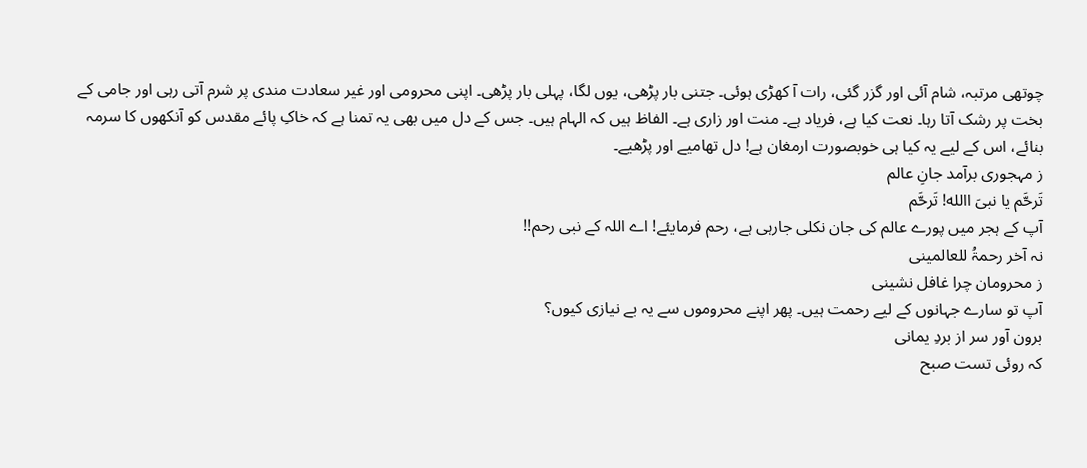چوتھی مرتبہ، شام آئی اور گزر گئی، رات آ کھڑی ہوئی۔ جتنی بار پڑھی، یوں لگا، پہلی بار پڑھی۔ اپنی محرومی اور غیر سعادت مندی پر شرم آتی رہی اور جامی کے بخت پر رشک آتا رہا۔ نعت کیا ہے، فریاد ہے۔ منت اور زاری ہے۔ الفاظ ہیں کہ الہام ہیں۔ جس کے دل میں بھی یہ تمنا ہے کہ خاکِ پائے مقدس کو آنکھوں کا سرمہ بنائے، اس کے لیے یہ کیا ہی خوبصورت ارمغان ہے! دل تھامیے اور پڑھیے۔
ز مہجوری برآمد جانِ عالم
تَرحَّم یا نبیَ االله! تَرحَّم
آپ کے ہجر میں پورے عالم کی جان نکلی جارہی ہے، رحم فرمایئے! اے اللہ کے نبی رحم!!
نہ آخر رحمۃُ للعالمینی
ز محرومان چرا غافل نشینی
آپ تو سارے جہانوں کے لیے رحمت ہیں۔ پھر اپنے محروموں سے یہ بے نیازی کیوں؟
برون آور سر از بردِ یمانی
کہ روئی تست صبح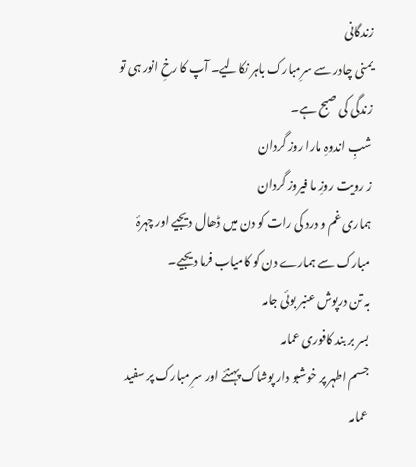زندگانی
یمنی چادر سے سرِمبارک باہر نکالیے۔ آپ کا رخِ انور ہی تو زندگی کی صبح ہے۔
شبِ اندوہِ مارا روز گردان
ز رویت روزِ ما فیروز گردان
ہماری غم و درد کی رات کو دن میں ڈھال دیجیے اور چہرۂ مبارک سے ہمارے دن کو کامیاب فرما دیجیے۔
بہ تن درپوش عنبر بوئی جامہ
بسر بر بند کافوری عمامہ
جسم اطہر پر خوشبو دار پوشاک پہنئے اور سرِ مبارک پر سفید عمامہ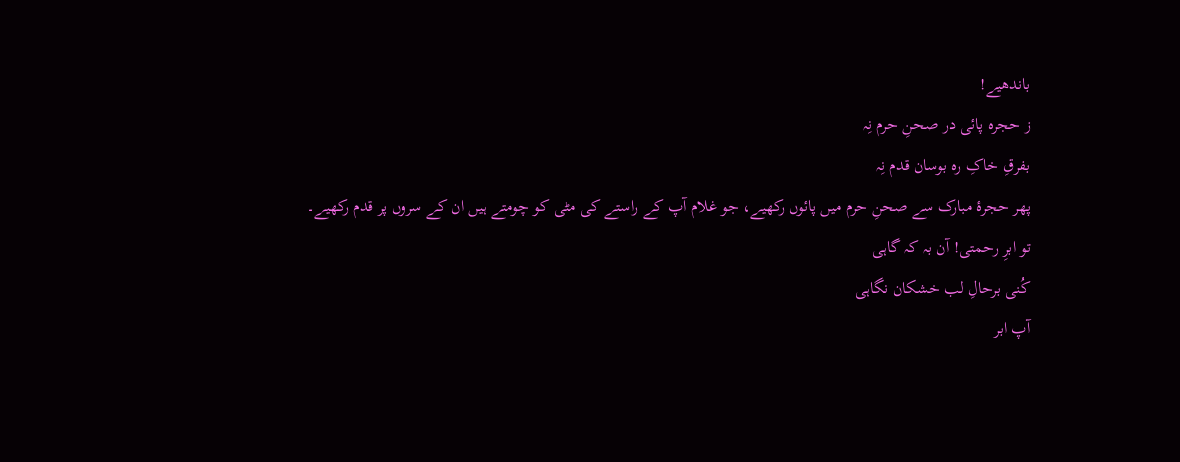باندھیے!
ز حجرہ پائی در صحنِ حرم نِہ
بفرقِ خاکِ رہ بوسان قدم نِہ
پھر حجرۂ مبارک سے صحنِ حرم میں پائوں رکھیے، جو غلام آپ کے راستے کی مٹی کو چومتے ہیں ان کے سروں پر قدم رکھیے۔
تو ابرِ رحمتی! آن بہ کہ گاہی
کُنی برحالِ لب خشکان نگاہی
آپ ابر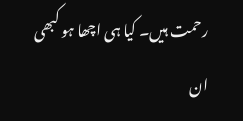رحمت ہیں۔ کیا ہی اچھا ہو کبھی ان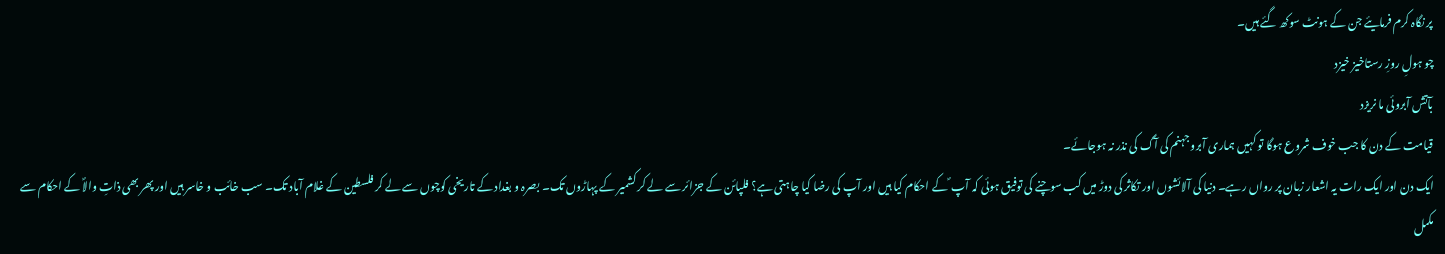پر نگاہ کرم فرمایئے جن کے ہونٹ سوکھ گئے ہیں۔
چو ہولِ روزِ رستاخیز خیزد
بآتش آبروئی ما نریزد
قیامت کے دن کا جب خوف شروع ہوگا تو کہیں ہماری آبرو جہنم کی آگ کی نذر نہ ہوجائے۔
ایک دن اور ایک رات یہ اشعار زبان پر رواں رہے۔ دنیا کی آلائشوں اور تکاثر کی دوڑ میں کب سوچنے کی توفیق ہوئی کہ آپ ؐ کے احکام کیا ہیں اور آپ کی رضا کیا چاہتی ہے؟ فلپائن کے جزائر سے لے کر کشمیر کے پہاڑوں تک۔ بصرہ و بغداد کے تاریخی کوچوں سے لے کر فلسطین کے غلام آباد تک۔ سب خائب و خاسر ہیں اور پھر بھی ذاتِ والاؐ کے احکام سے مکمل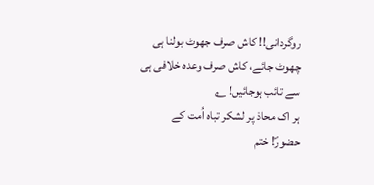روگردانی!! کاش صرف جھوٹ بولنا ہی چھوٹ جائے، کاش صرف وعدہ خلافی ہی سے تائب ہوجائیں! ؎
ہر اک محاذ پر لشکر تباہ اُمت کے
حضورؐ! ختم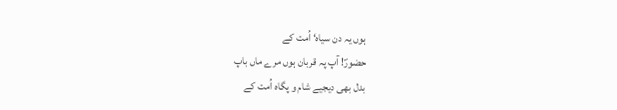ہوں یہ دن سیاہ‘ اُمت کے
حضورؐ! آپ پہ قربان ہوں مرے ماں باپ
بدل بھی دیجیے شام و پگاہ اُمت کے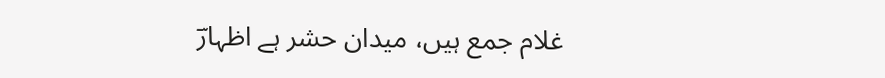غلام جمع ہیں، میدان حشر ہے اظہارؔ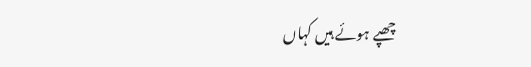چھپے ہوئے ہیں کہاں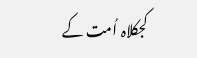کجکلاہ اُمت کے